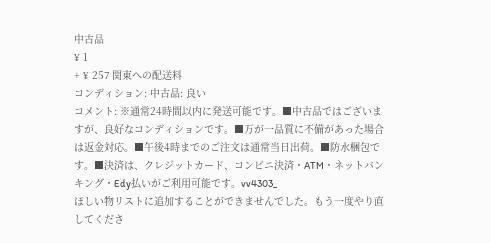中古品
¥ 1
+ ¥ 257 関東への配送料
コンディション: 中古品: 良い
コメント: ※通常24時間以内に発送可能です。■中古品ではございますが、良好なコンディションです。■万が一品質に不備があった場合は返金対応。■午後4時までのご注文は通常当日出荷。■防水梱包です。■決済は、クレジットカード、コンビニ決済・ATM・ネットバンキング・Edy払いがご利用可能です。vv4303_
ほしい物リストに追加することができませんでした。もう一度やり直してくださ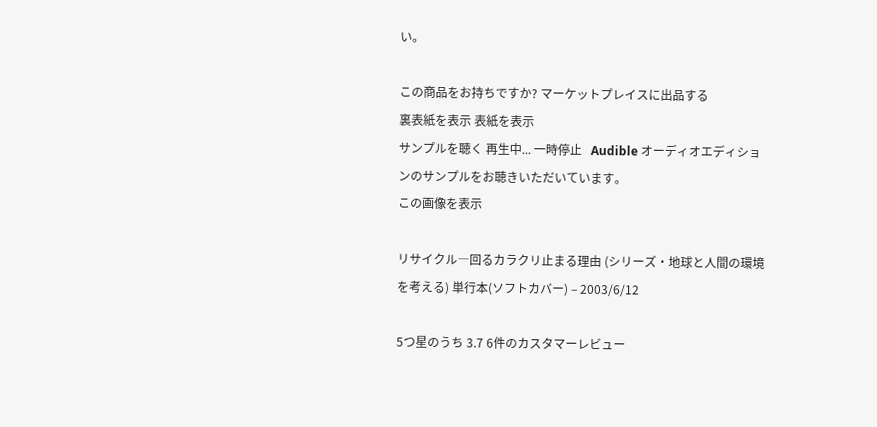い。

この商品をお持ちですか? マーケットプレイスに出品する
裏表紙を表示 表紙を表示
サンプルを聴く 再生中... 一時停止   Audible オーディオエディションのサンプルをお聴きいただいています。
この画像を表示

リサイクル―回るカラクリ止まる理由 (シリーズ・地球と人間の環境を考える) 単行本(ソフトカバー) – 2003/6/12

5つ星のうち 3.7 6件のカスタマーレビュー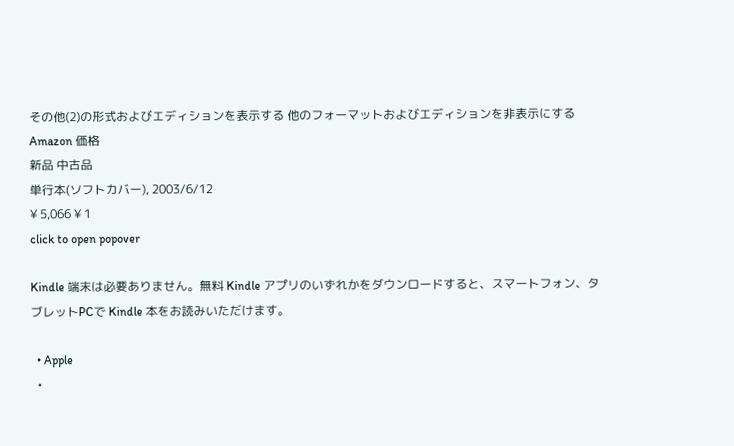その他(2)の形式およびエディションを表示する 他のフォーマットおよびエディションを非表示にする
Amazon 価格
新品 中古品
単行本(ソフトカバー), 2003/6/12
¥ 5,066 ¥ 1
click to open popover

Kindle 端末は必要ありません。無料 Kindle アプリのいずれかをダウンロードすると、スマートフォン、タブレットPCで Kindle 本をお読みいただけます。

  • Apple
  •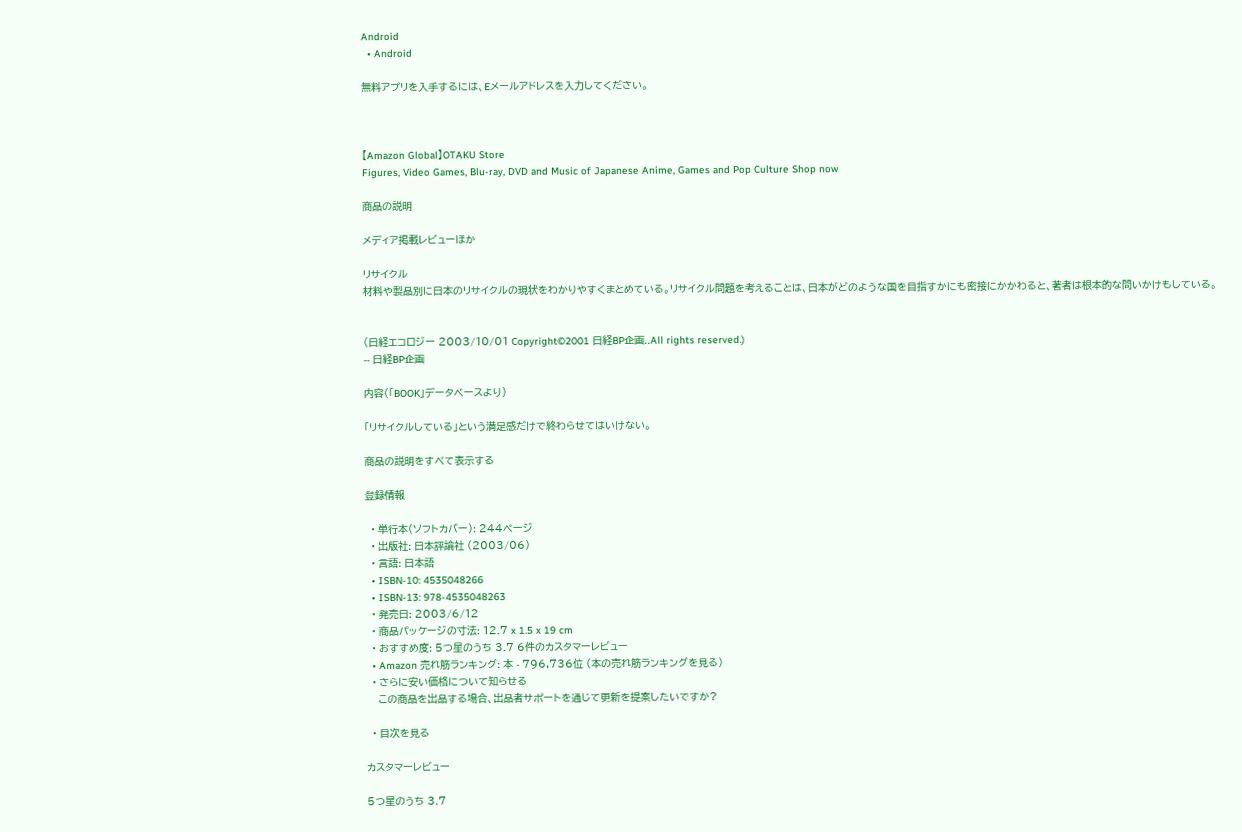Android
  • Android

無料アプリを入手するには、Eメールアドレスを入力してください。



【Amazon Global】OTAKU Store
Figures, Video Games, Blu-ray, DVD and Music of Japanese Anime, Games and Pop Culture Shop now

商品の説明

メディア掲載レビューほか

リサイクル
材料や製品別に日本のリサイクルの現状をわかりやすくまとめている。リサイクル問題を考えることは、日本がどのような国を目指すかにも密接にかかわると、著者は根本的な問いかけもしている。


(日経エコロジー 2003/10/01 Copyright©2001 日経BP企画..All rights reserved.)
-- 日経BP企画

内容(「BOOK」データベースより)

「リサイクルしている」という満足感だけで終わらせてはいけない。

商品の説明をすべて表示する

登録情報

  • 単行本(ソフトカバー): 244ページ
  • 出版社: 日本評論社 (2003/06)
  • 言語: 日本語
  • ISBN-10: 4535048266
  • ISBN-13: 978-4535048263
  • 発売日: 2003/6/12
  • 商品パッケージの寸法: 12.7 x 1.5 x 19 cm
  • おすすめ度: 5つ星のうち 3.7 6件のカスタマーレビュー
  • Amazon 売れ筋ランキング: 本 - 796,736位 (本の売れ筋ランキングを見る)
  • さらに安い価格について知らせる
    この商品を出品する場合、出品者サポートを通じて更新を提案したいですか?

  • 目次を見る

カスタマーレビュー

5つ星のうち 3.7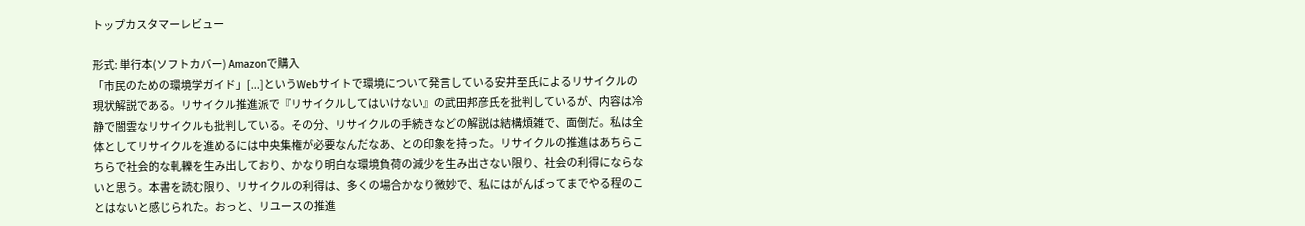トップカスタマーレビュー

形式: 単行本(ソフトカバー) Amazonで購入
「市民のための環境学ガイド」[...]というWebサイトで環境について発言している安井至氏によるリサイクルの現状解説である。リサイクル推進派で『リサイクルしてはいけない』の武田邦彦氏を批判しているが、内容は冷静で闇雲なリサイクルも批判している。その分、リサイクルの手続きなどの解説は結構煩雑で、面倒だ。私は全体としてリサイクルを進めるには中央集権が必要なんだなあ、との印象を持った。リサイクルの推進はあちらこちらで社会的な軋轢を生み出しており、かなり明白な環境負荷の減少を生み出さない限り、社会の利得にならないと思う。本書を読む限り、リサイクルの利得は、多くの場合かなり微妙で、私にはがんばってまでやる程のことはないと感じられた。おっと、リユースの推進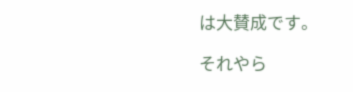は大賛成です。

それやら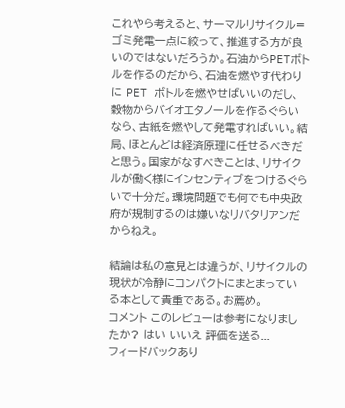これやら考えると、サーマルリサイクル=ゴミ発電一点に絞って、推進する方が良いのではないだろうか。石油からPETボトルを作るのだから、石油を燃やす代わりに PET ボトルを燃やせばいいのだし、穀物からバイオエタノールを作るぐらいなら、古紙を燃やして発電すればいい。結局、ほとんどは経済原理に任せるべきだと思う。国家がなすべきことは、リサイクルが働く様にインセンティブをつけるぐらいで十分だ。環境問題でも何でも中央政府が規制するのは嫌いなリバタリアンだからねえ。

結論は私の意見とは違うが、リサイクルの現状が冷静にコンパクトにまとまっている本として貴重である。お薦め。
コメント このレビューは参考になりましたか? はい いいえ 評価を送る...
フィードバックあり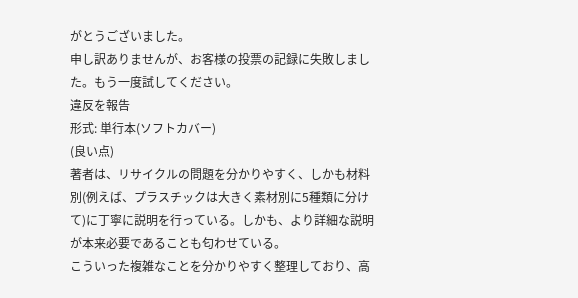がとうございました。
申し訳ありませんが、お客様の投票の記録に失敗しました。もう一度試してください。
違反を報告
形式: 単行本(ソフトカバー)
(良い点)
著者は、リサイクルの問題を分かりやすく、しかも材料別(例えば、プラスチックは大きく素材別に5種類に分けて)に丁寧に説明を行っている。しかも、より詳細な説明が本来必要であることも匂わせている。
こういった複雑なことを分かりやすく整理しており、高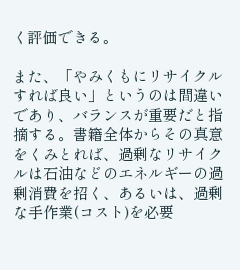く評価できる。

また、「やみくもにリサイクルすれば良い」というのは間違いであり、バランスが重要だと指摘する。書籍全体からその真意をくみとれば、過剰なリサイクルは石油などのエネルギーの過剰消費を招く、あるいは、過剰な手作業(コスト)を必要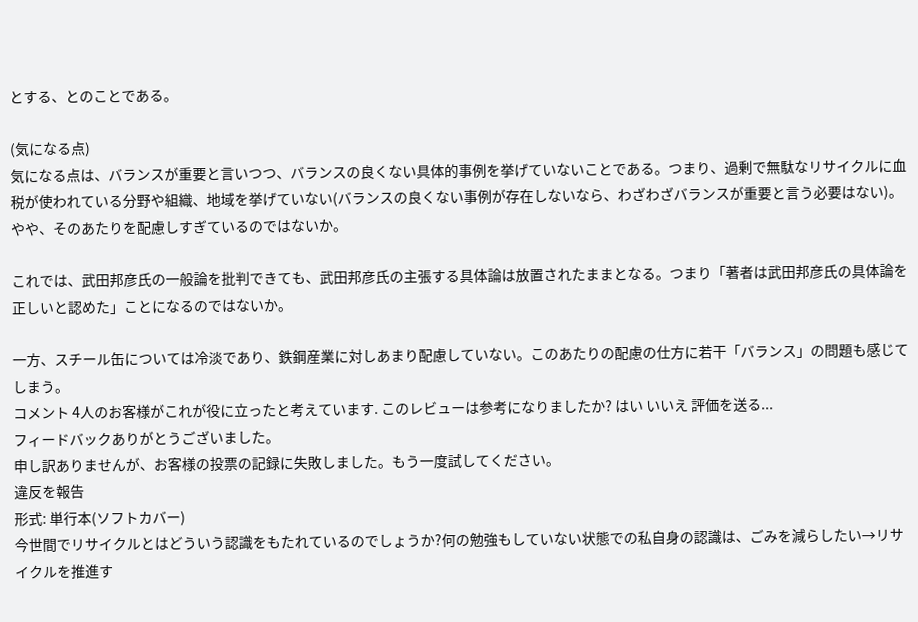とする、とのことである。

(気になる点)
気になる点は、バランスが重要と言いつつ、バランスの良くない具体的事例を挙げていないことである。つまり、過剰で無駄なリサイクルに血税が使われている分野や組織、地域を挙げていない(バランスの良くない事例が存在しないなら、わざわざバランスが重要と言う必要はない)。やや、そのあたりを配慮しすぎているのではないか。

これでは、武田邦彦氏の一般論を批判できても、武田邦彦氏の主張する具体論は放置されたままとなる。つまり「著者は武田邦彦氏の具体論を正しいと認めた」ことになるのではないか。

一方、スチール缶については冷淡であり、鉄鋼産業に対しあまり配慮していない。このあたりの配慮の仕方に若干「バランス」の問題も感じてしまう。
コメント 4人のお客様がこれが役に立ったと考えています. このレビューは参考になりましたか? はい いいえ 評価を送る...
フィードバックありがとうございました。
申し訳ありませんが、お客様の投票の記録に失敗しました。もう一度試してください。
違反を報告
形式: 単行本(ソフトカバー)
今世間でリサイクルとはどういう認識をもたれているのでしょうか?何の勉強もしていない状態での私自身の認識は、ごみを減らしたい→リサイクルを推進す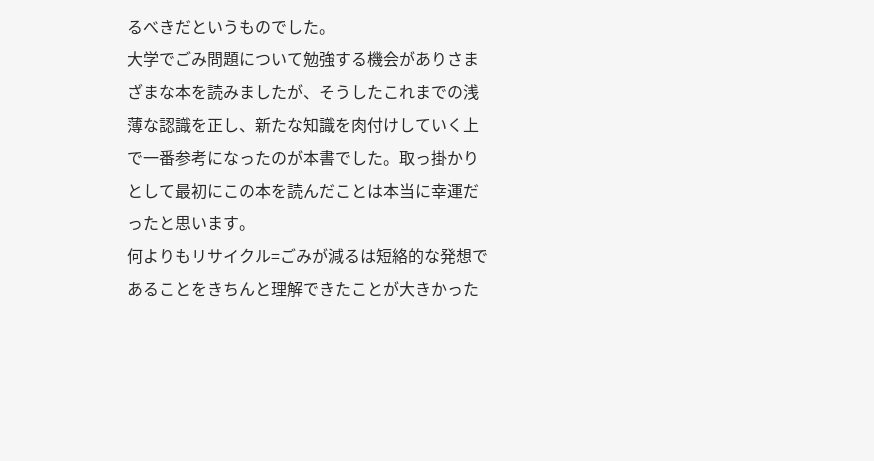るべきだというものでした。
大学でごみ問題について勉強する機会がありさまざまな本を読みましたが、そうしたこれまでの浅薄な認識を正し、新たな知識を肉付けしていく上で一番参考になったのが本書でした。取っ掛かりとして最初にこの本を読んだことは本当に幸運だったと思います。
何よりもリサイクル=ごみが減るは短絡的な発想であることをきちんと理解できたことが大きかった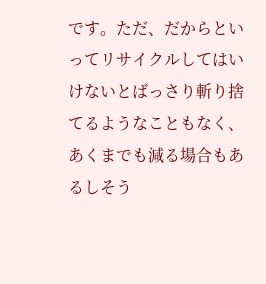です。ただ、だからといってリサイクルしてはいけないとばっさり斬り捨てるようなこともなく、あくまでも減る場合もあるしそう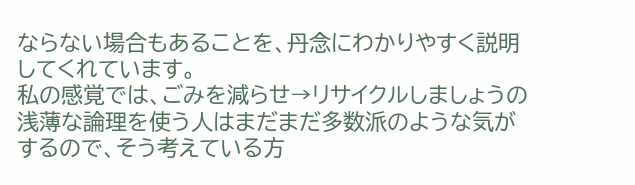ならない場合もあることを、丹念にわかりやすく説明してくれています。
私の感覚では、ごみを減らせ→リサイクルしましょうの浅薄な論理を使う人はまだまだ多数派のような気がするので、そう考えている方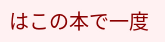はこの本で一度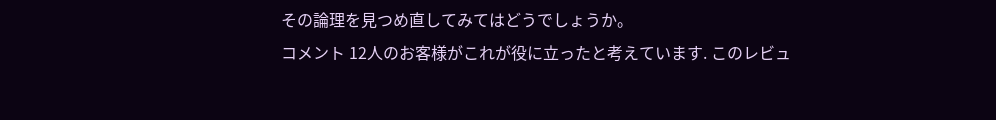その論理を見つめ直してみてはどうでしょうか。
コメント 12人のお客様がこれが役に立ったと考えています. このレビュ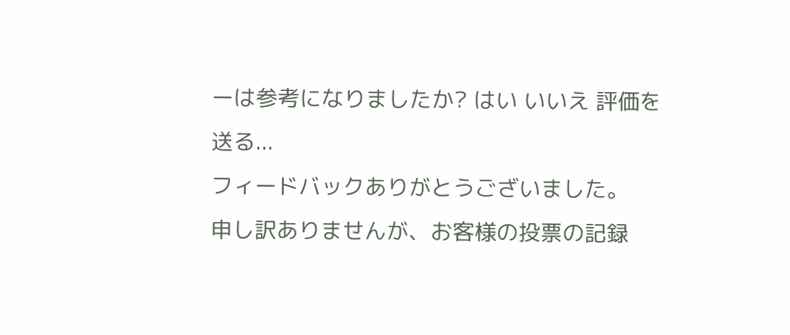ーは参考になりましたか? はい いいえ 評価を送る...
フィードバックありがとうございました。
申し訳ありませんが、お客様の投票の記録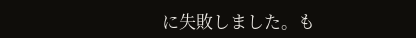に失敗しました。も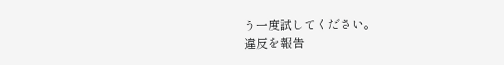う一度試してください。
違反を報告